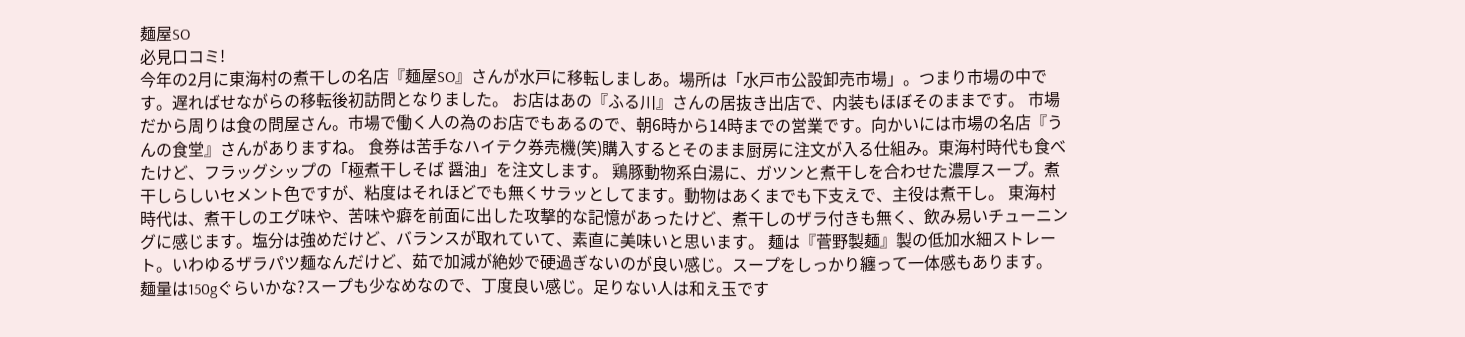麺屋SO
必見口コミ!
今年の2月に東海村の煮干しの名店『麺屋SO』さんが水戸に移転しましあ。場所は「水戸市公設卸売市場」。つまり市場の中です。遅ればせながらの移転後初訪問となりました。 お店はあの『ふる川』さんの居抜き出店で、内装もほぼそのままです。 市場だから周りは食の問屋さん。市場で働く人の為のお店でもあるので、朝6時から14時までの営業です。向かいには市場の名店『うんの食堂』さんがありますね。 食券は苦手なハイテク券売機(笑)購入するとそのまま厨房に注文が入る仕組み。東海村時代も食べたけど、フラッグシップの「極煮干しそば 醤油」を注文します。 鶏豚動物系白湯に、ガツンと煮干しを合わせた濃厚スープ。煮干しらしいセメント色ですが、粘度はそれほどでも無くサラッとしてます。動物はあくまでも下支えで、主役は煮干し。 東海村時代は、煮干しのエグ味や、苦味や癖を前面に出した攻撃的な記憶があったけど、煮干しのザラ付きも無く、飲み易いチューニングに感じます。塩分は強めだけど、バランスが取れていて、素直に美味いと思います。 麺は『菅野製麺』製の低加水細ストレート。いわゆるザラパツ麺なんだけど、茹で加減が絶妙で硬過ぎないのが良い感じ。スープをしっかり纏って一体感もあります。 麺量は150gぐらいかな?スープも少なめなので、丁度良い感じ。足りない人は和え玉です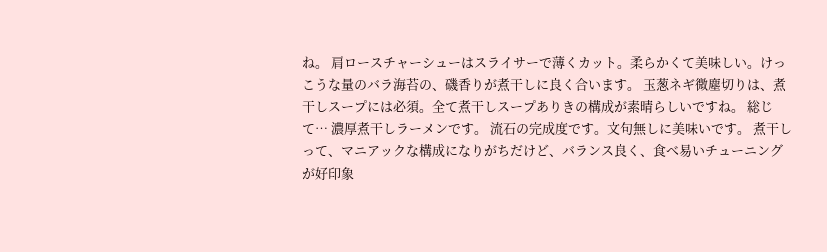ね。 肩ロースチャーシューはスライサーで薄くカット。柔らかくて美味しい。けっこうな量のバラ海苔の、磯香りが煮干しに良く合います。 玉葱ネギ微塵切りは、煮干しスープには必須。全て煮干しスープありきの構成が素晴らしいですね。 総じて… 濃厚煮干しラーメンです。 流石の完成度です。文句無しに美味いです。 煮干しって、マニアックな構成になりがちだけど、バランス良く、食べ易いチューニングが好印象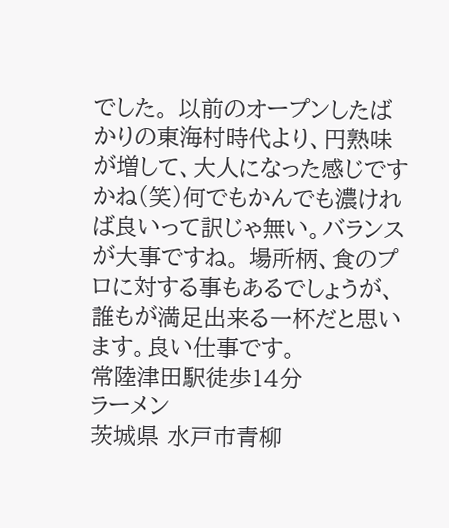でした。 以前のオープンしたばかりの東海村時代より、円熟味が増して、大人になった感じですかね(笑)何でもかんでも濃ければ良いって訳じゃ無い。バランスが大事ですね。 場所柄、食のプロに対する事もあるでしょうが、誰もが満足出来る一杯だと思います。良い仕事です。
常陸津田駅徒歩14分
ラーメン
茨城県 水戸市青柳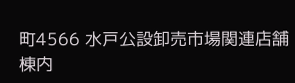町4566 水戸公設卸売市場関連店舗棟内